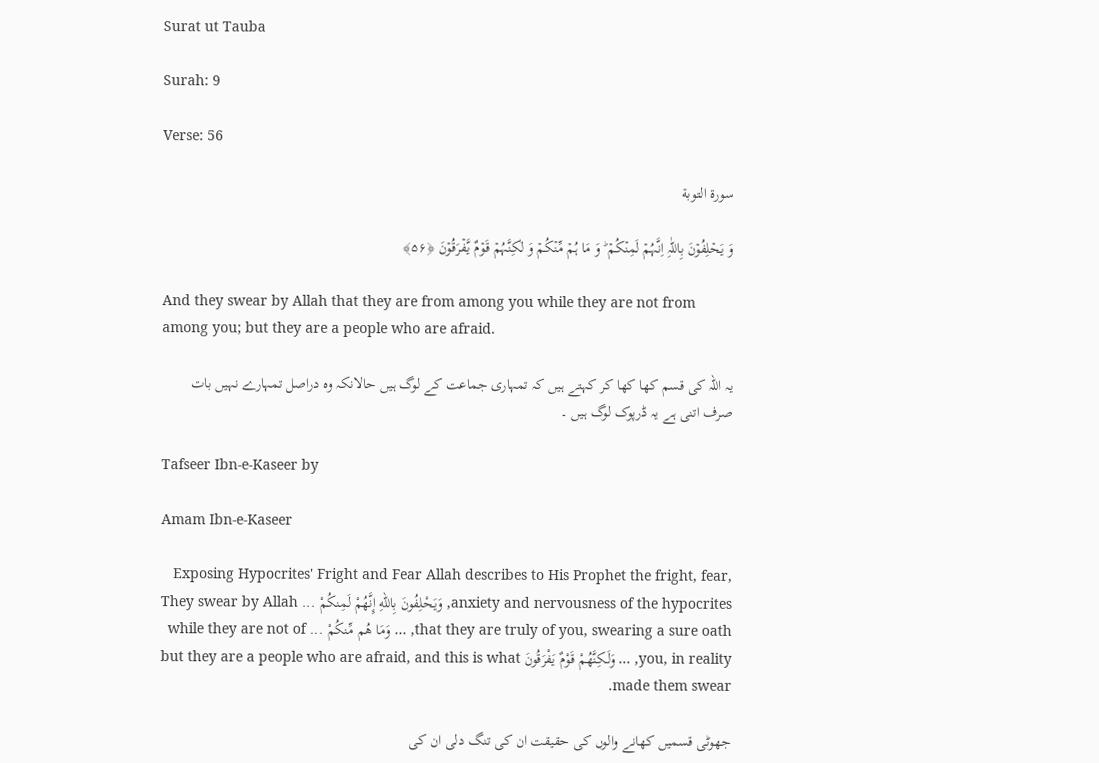Surat ut Tauba

Surah: 9

Verse: 56

سورة التوبة

وَ یَحۡلِفُوۡنَ بِاللّٰہِ اِنَّہُمۡ لَمِنۡکُمۡ ؕ وَ مَا ہُمۡ مِّنۡکُمۡ وَ لٰکِنَّہُمۡ قَوۡمٌ یَّفۡرَقُوۡنَ ﴿۵۶﴾

And they swear by Allah that they are from among you while they are not from among you; but they are a people who are afraid.

یہ اللہ کی قسم کھا کھا کر کہتے ہیں کہ تمہاری جماعت کے لوگ ہیں حالانکہ وہ دراصل تمہارے نہیں بات صرف اتنی ہے یہ ڈرپوک لوگ ہیں ۔

Tafseer Ibn-e-Kaseer by

Amam Ibn-e-Kaseer

Exposing Hypocrites' Fright and Fear Allah describes to His Prophet the fright, fear, anxiety and nervousness of the hypocrites, وَيَحْلِفُونَ بِاللّهِ إِنَّهُمْ لَمِنكُمْ ... They swear by Allah that they are truly of you, swearing a sure oath, ... وَمَا هُم مِّنكُمْ ... while they are not of you, in reality, ... وَلَـكِنَّهُمْ قَوْمٌ يَفْرَقُونَ but they are a people who are afraid, and this is what made them swear.

جھوٹی قسمیں کھانے والوں کی حقیقت ان کی تنگ دلی ان کی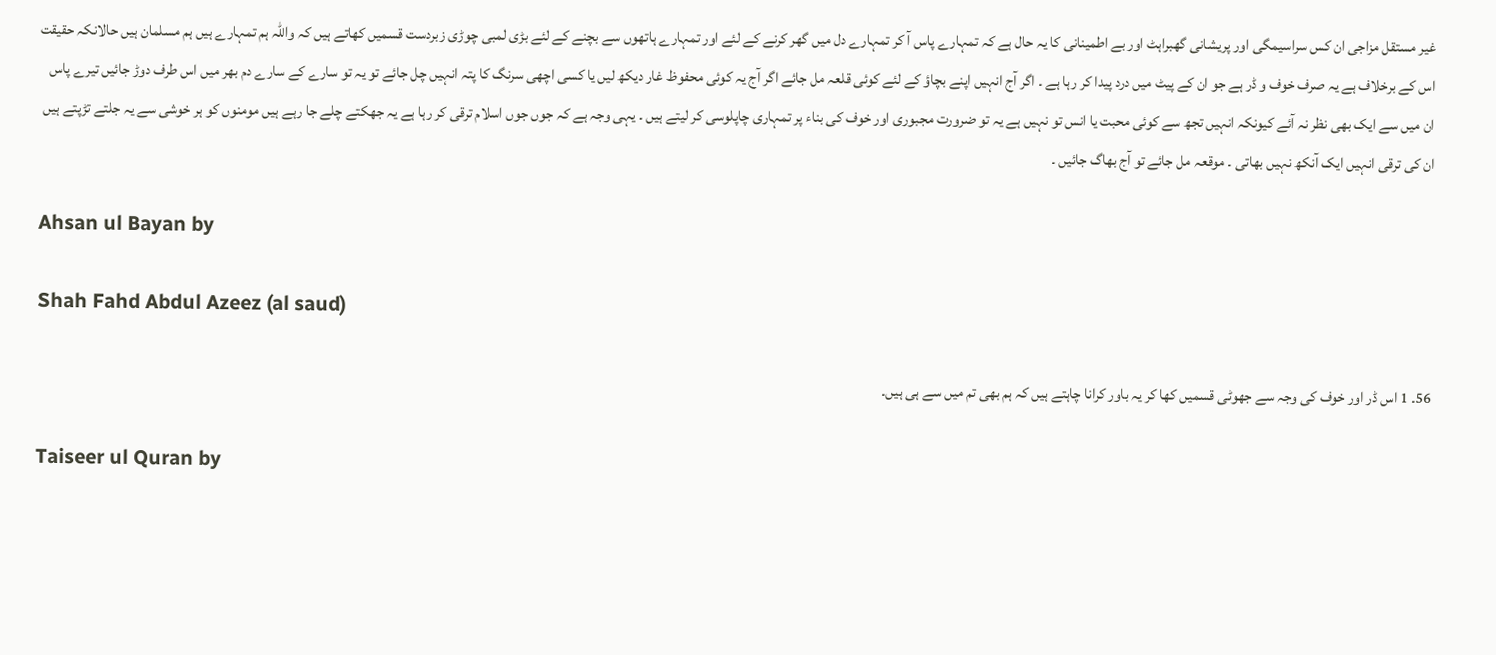غیر مستقل مزاجی ان کس سراسیمگی اور پریشانی گھبراہٹ اور بے اطمینانی کا یہ حال ہے کہ تمہارے پاس آ کر تمہارے دل میں گھر کرنے کے لئے اور تمہارے ہاتھوں سے بچنے کے لئے بڑی لمبی چوڑی زبردست قسمیں کھاتے ہیں کہ واللہ ہم تمہارے ہیں ہم مسلمان ہیں حالانکہ حقیقت اس کے برخلاف ہے یہ صرف خوف و ڈر ہے جو ان کے پیٹ میں درد پیدا کر رہا ہے ۔ اگر آج انہیں اپنے بچاؤ کے لئے کوئی قلعہ مل جائے اگر آج یہ کوئی محفوظ غار دیکھ لیں یا کسی اچھی سرنگ کا پتہ انہیں چل جائے تو یہ تو سارے کے سارے دم بھر میں اس طرف دوڑ جائیں تیرے پاس ان میں سے ایک بھی نظر نہ آئے کیونکہ انہیں تجھ سے کوئی محبت یا انس تو نہیں ہے یہ تو ضرورت مجبوری اور خوف کی بناء پر تمہاری چاپلوسی کر لیتے ہیں ۔ یہی وجہ ہے کہ جوں جوں اسلام ترقی کر رہا ہے یہ جھکتے چلے جا رہے ہیں مومنوں کو ہر خوشی سے یہ جلتے تڑپتے ہیں ان کی ترقی انہیں ایک آنکھ نہیں بھاتی ۔ موقعہ مل جائے تو آج بھاگ جائیں ۔

Ahsan ul Bayan by

Shah Fahd Abdul Azeez (al saud)

56۔ 1 اس ڈر اور خوف کی وجہ سے جھوٹی قسمیں کھا کر یہ باور کرانا چاہتے ہیں کہ ہم بھی تم میں سے ہی ہیں۔

Taiseer ul Quran by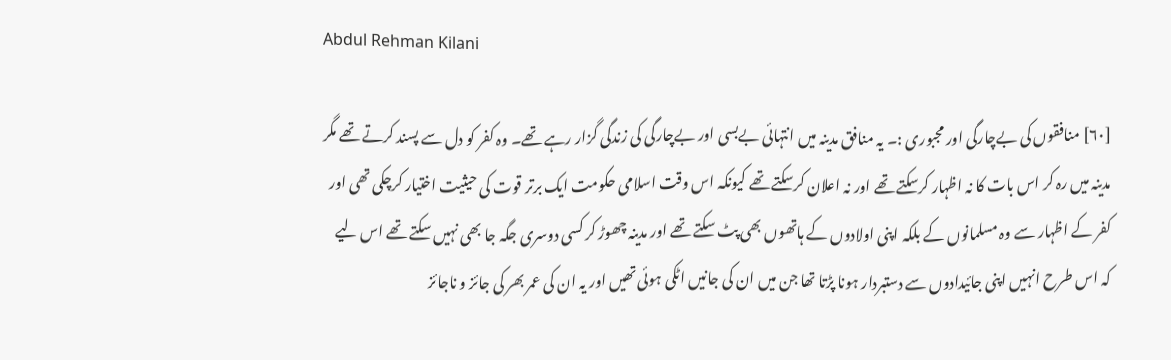Abdul Rehman Kilani

[٦٠] منافقوں کی بےچارگی اور مجبوری :۔ یہ منافق مدینہ میں انتہائی بےبسی اور بےچارگی کی زندگی گزار رہے تھے۔ وہ کفر کو دل سے پسند کرتے تھے مگر مدینہ میں رہ کر اس بات کا نہ اظہار کرسکتے تھے اور نہ اعلان کرسکتے تھے کیونکہ اس وقت اسلامی حکومت ایک برتر قوت کی حیثیت اختیار کرچکی تھی اور کفر کے اظہار سے وہ مسلمانوں کے بلکہ اپنی اولادوں کے ہاتھوں بھی پٹ سکتے تھے اور مدینہ چھوڑ کر کسی دوسری جگہ جا بھی نہیں سکتے تھے اس لیے کہ اس طرح انہیں اپنی جائیدادوں سے دستبردار ہونا پڑتا تھا جن میں ان کی جانیں اٹکی ہوئی تھیں اور یہ ان کی عمر بھر کی جائز و ناجائز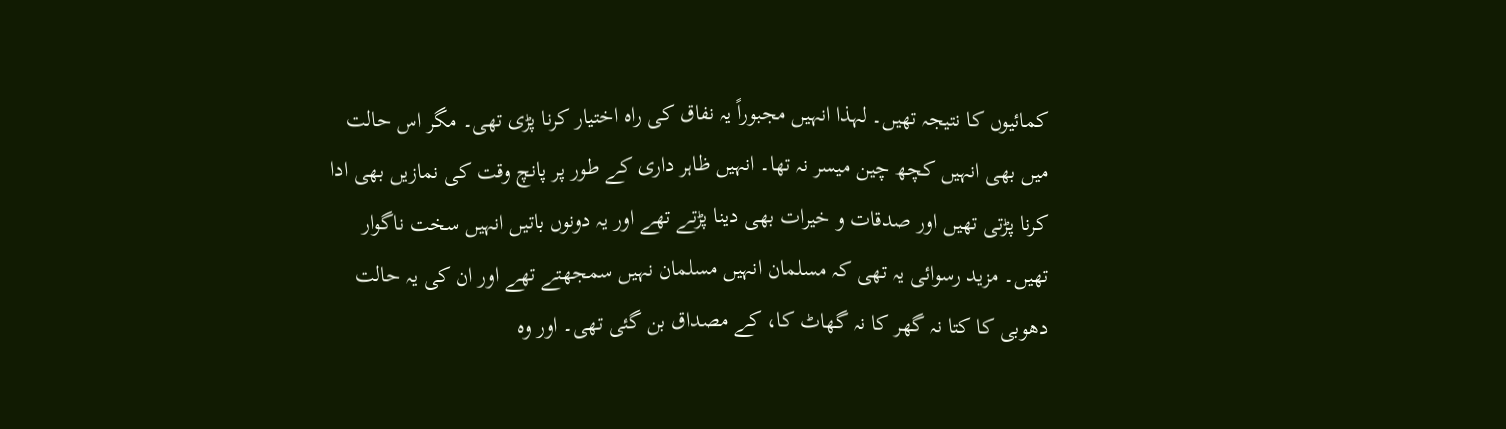کمائیوں کا نتیجہ تھیں۔ لہذا انہیں مجبوراً یہ نفاق کی راہ اختیار کرنا پڑی تھی۔ مگر اس حالت میں بھی انہیں کچھ چین میسر نہ تھا۔ انہیں ظاہر داری کے طور پر پانچ وقت کی نمازیں بھی ادا کرنا پڑتی تھیں اور صدقات و خیرات بھی دینا پڑتے تھے اور یہ دونوں باتیں انہیں سخت ناگوار تھیں۔ مزید رسوائی یہ تھی کہ مسلمان انہیں مسلمان نہیں سمجھتے تھے اور ان کی یہ حالت دھوبی کا کتا نہ گھر کا نہ گھاٹ کا، کے مصداق بن گئی تھی۔ اور وہ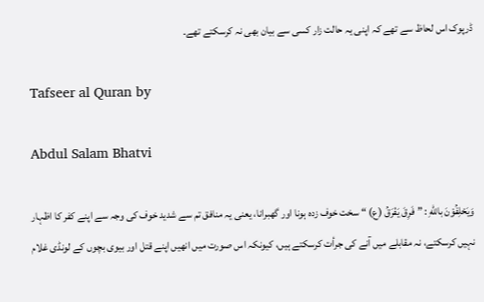ڈرپوک اس لحاظ سے تھے کہ اپنی یہ حالت زار کسی سے بیان بھی نہ کرسکتے تھے۔

Tafseer al Quran by

Abdul Salam Bhatvi

وَيَحْلِفُوْنَ باللّٰهِ : ” فَرِقَ یَفْرَقُ (ع) “ سخت خوف زدہ ہونا اور گھبرانا، یعنی یہ منافق تم سے شدید خوف کی وجہ سے اپنے کفر کا اظہار نہیں کرسکتے، نہ مقابلے میں آنے کی جرأت کرسکتے ہیں، کیونکہ اس صورت میں انھیں اپنے قتل اور بیوی بچوں کے لونڈی غلام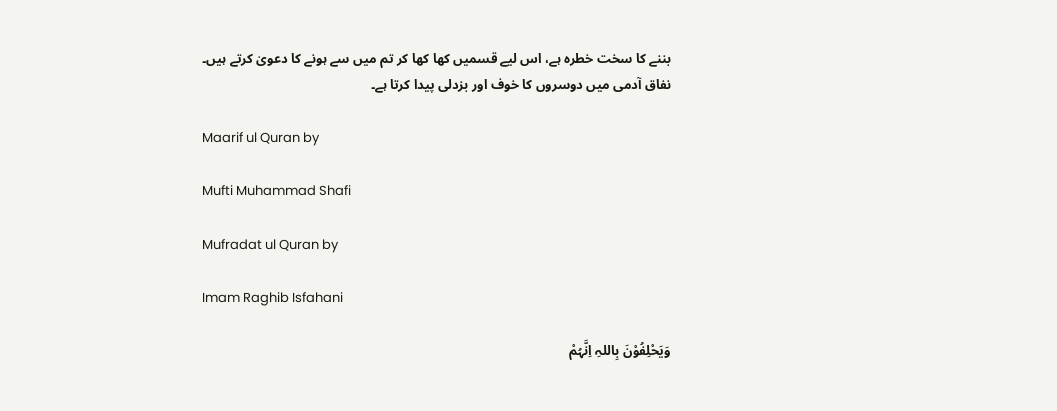بننے کا سخت خطرہ ہے، اس لیے قسمیں کھا کھا کر تم میں سے ہونے کا دعویٰ کرتے ہیں۔ نفاق آدمی میں دوسروں کا خوف اور بزدلی پیدا کرتا ہے۔

Maarif ul Quran by

Mufti Muhammad Shafi

Mufradat ul Quran by

Imam Raghib Isfahani

وَيَحْلِفُوْنَ بِاللہِ اِنَّہُمْ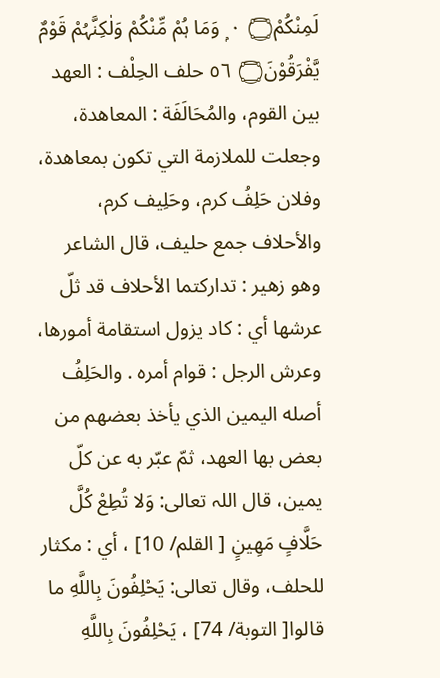لَمِنْكُمْ۝ ٠ ۭ وَمَا ہُمْ مِّنْكُمْ وَلٰكِنَّہُمْ قَوْمٌ يَّفْرَقُوْنَ۝ ٥٦ حلف الحِلْف : العهد بين القوم، والمُحَالَفَة : المعاهدة، وجعلت للملازمة التي تکون بمعاهدة، وفلان حَلِفُ کرم، وحَلِيف کرم، والأحلاف جمع حلیف، قال الشاعر وهو زهير : تدارکتما الأحلاف قد ثلّ عرشها أي : كاد يزول استقامة أمورها، وعرش الرجل : قوام أمره . والحَلِفُ أصله الیمین الذي يأخذ بعضهم من بعض بها العهد، ثمّ عبّر به عن کلّ يمين، قال اللہ تعالی: وَلا تُطِعْ كُلَّ حَلَّافٍ مَهِينٍ [ القلم/ 10] ، أي : مکثار للحلف، وقال تعالی: يَحْلِفُونَ بِاللَّهِ ما قالوا[ التوبة/ 74] ، يَحْلِفُونَ بِاللَّهِ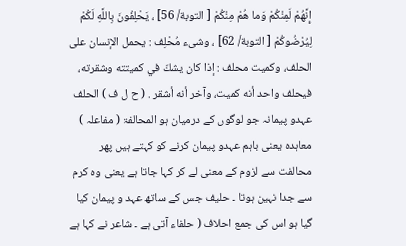إِنَّهُمْ لَمِنْكُمْ وَما هُمْ مِنْكُمْ [ التوبة/ 56] ، يَحْلِفُونَ بِاللَّهِ لَكُمْ لِيُرْضُوكُمْ [ التوبة/ 62] ، وشیء مُحْلِف : يحمل الإنسان علی الحلف، وكميت محلف : إذا کان يشكّ في كميتته وشقرته، فيحلف واحد أنه كميت، وآخر أنه أشقر . ( ح ل ف ) الحلف عہدو پیمانہ جو لوگوں کے درمیان ہو المحالفۃ ( مفاعلہ ) معاہدہ یعنی باہم عہدو پیمان کرنے کو کہتے ہیں پھر محالفت سے لزوم کے معنی لے کر کہا جاتا ہے یعنی وہ کرم سے جدا نہین ہوتا ۔ حلیف جس کے ساتھ عہد و پیمان کیا گیا ہو اس کی جمع احلاف ( حلفاء آتی ہے ۔ شاعر نے کہا ہے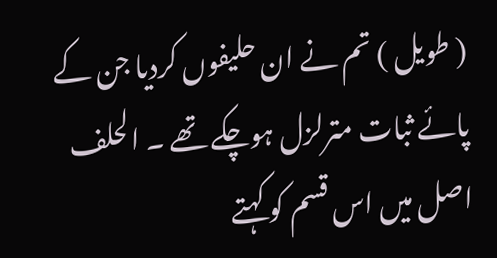( طویل ) تم نے ان حلیفوں کردیا جن کے پائے ثبات مترلزل ہوچکے تھے ۔ الحلف اصل میں اس قسم کو کہتے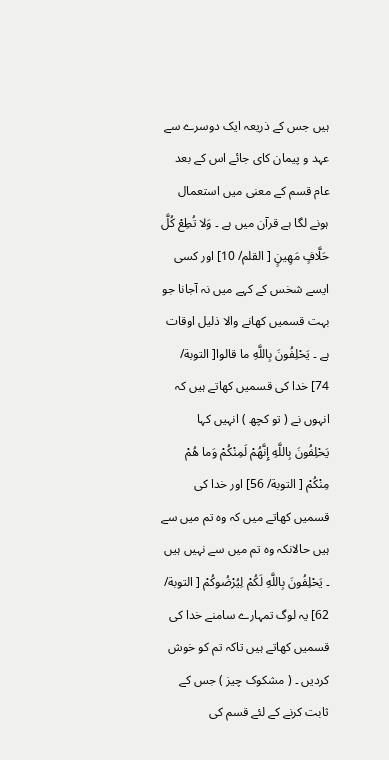ہیں جس کے ذریعہ ایک دوسرے سے عہد و پیمان کای جائے اس کے بعد عام قسم کے معنی میں استعمال ہونے لگا ہے قرآن میں ہے ۔ وَلا تُطِعْ كُلَّ حَلَّافٍ مَهِينٍ [ القلم/ 10] اور کسی ایسے شخس کے کہے میں نہ آجانا جو بہت قسمیں کھانے والا ذلیل اوقات ہے ۔ يَحْلِفُونَ بِاللَّهِ ما قالوا[ التوبة/ 74] خدا کی قسمیں کھاتے ہیں کہ انہوں نے ( تو کچھ ) انہیں کہا يَحْلِفُونَ بِاللَّهِ إِنَّهُمْ لَمِنْكُمْ وَما هُمْ مِنْكُمْ [ التوبة/ 56] اور خدا کی قسمیں کھاتے میں کہ وہ تم میں سے ہیں حالانکہ وہ تم میں سے نہیں ہیں ۔ يَحْلِفُونَ بِاللَّهِ لَكُمْ لِيُرْضُوكُمْ [ التوبة/ 62] یہ لوگ تمہارے سامنے خدا کی قسمیں کھاتے ہیں تاکہ تم کو خوش کردیں ۔ ( مشکوک چیز ) جس کے ثابت کرنے کے لئے قسم کی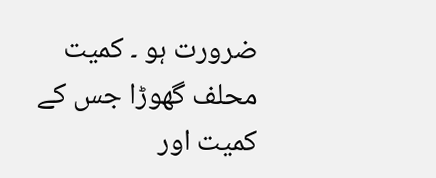ضرورت ہو ۔ کمیت محلف گھوڑا جس کے کمیت اور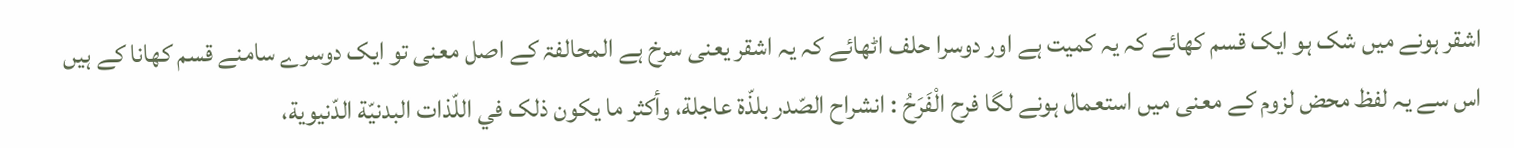اشقر ہونے میں شک ہو ایک قسم کھائے کہ یہ کمیت ہے اور دوسرا حلف اٹھائے کہ یہ اشقر یعنی سرخ ہے المحالفۃ کے اصل معنی تو ایک دوسرے سامنے قسم کھانا کے ہیں اس سے یہ لفظ محض لزوم کے معنی میں استعمال ہونے لگا فرح الْفَرَحُ : انشراح الصّدر بلذّة عاجلة، وأكثر ما يكون ذلک في اللّذات البدنيّة الدّنيوية،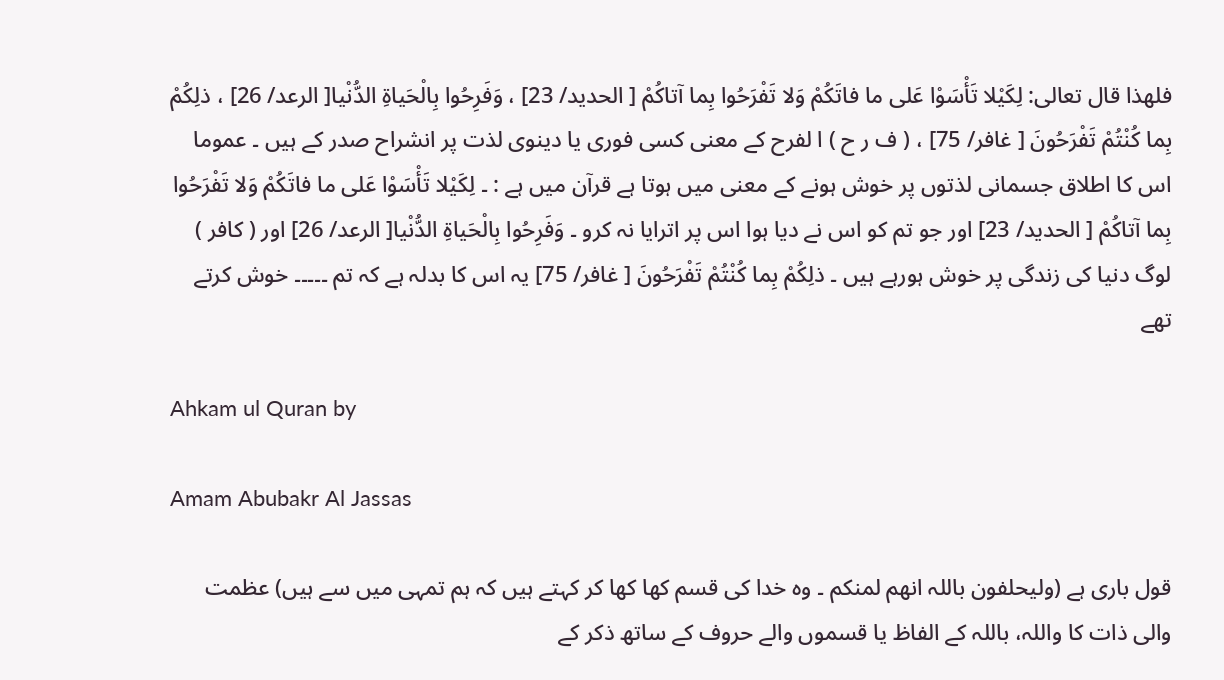فلهذا قال تعالی: لِكَيْلا تَأْسَوْا عَلى ما فاتَكُمْ وَلا تَفْرَحُوا بِما آتاکُمْ [ الحدید/ 23] ، وَفَرِحُوا بِالْحَياةِ الدُّنْيا[ الرعد/ 26] ، ذلِكُمْ بِما كُنْتُمْ تَفْرَحُونَ [ غافر/ 75] ، ( ف ر ح ) ا لفرح کے معنی کسی فوری یا دینوی لذت پر انشراح صدر کے ہیں ۔ عموما اس کا اطلاق جسمانی لذتوں پر خوش ہونے کے معنی میں ہوتا ہے قرآن میں ہے : ۔ لِكَيْلا تَأْسَوْا عَلى ما فاتَكُمْ وَلا تَفْرَحُوا بِما آتاکُمْ [ الحدید/ 23] اور جو تم کو اس نے دیا ہوا اس پر اترایا نہ کرو ۔ وَفَرِحُوا بِالْحَياةِ الدُّنْيا[ الرعد/ 26] اور ( کافر ) لوگ دنیا کی زندگی پر خوش ہورہے ہیں ۔ ذلِكُمْ بِما كُنْتُمْ تَفْرَحُونَ [ غافر/ 75] یہ اس کا بدلہ ہے کہ تم ۔۔۔۔۔ خوش کرتے تھے

Ahkam ul Quran by

Amam Abubakr Al Jassas

قول باری ہے (ولیحلفون باللہ انھم لمنکم ۔ وہ خدا کی قسم کھا کھا کر کہتے ہیں کہ ہم تمہی میں سے ہیں) عظمت والی ذات کا واللہ، باللہ کے الفاظ یا قسموں والے حروف کے ساتھ ذکر کے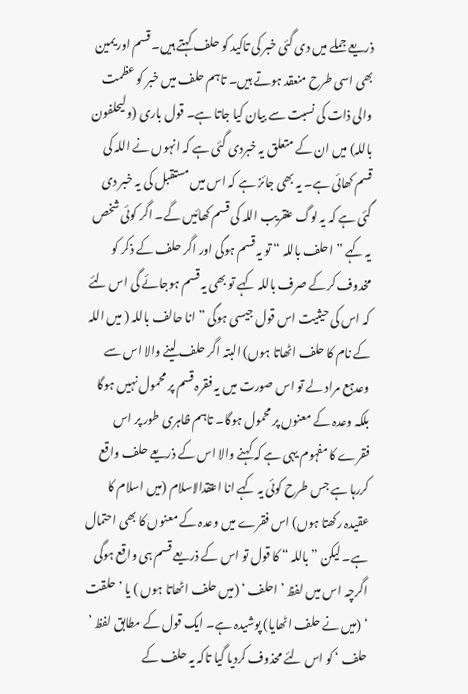ذریعے جملے میں دی گئی خبر کی تاکید کو حلف کہتے ہیں۔ قسم اور یمین بھی اسی طرح منعقد ہوتے ہیں۔ تاہم حلف میں خبر کو عظمت والی ذات کی نسبت سے بیان کیا جاتا ہے۔ قول باری (ولیحلفون باللہ) میں ان کے متعلق یہ خبردی گئی ہے کہ انہوں نے اللہ کی قسم کھائی ہے۔ یہ بھی جائز ہے کہ اس میں مستقبل کی یہ خبر دی گئی ہے کہ یہ لوگ عنقریب اللہ کی قسم کھائیں گے۔ اگر کوئی شخص یہ کہے ” احلف باللہ “ تو یہ قسم ہوگی اور اگر حلف کے ذکر کو مخدوف کرکے صرف باللہ کہے تو بھی یہ قسم ہوجائے گی اس لئے کہ اس کی حیثیت اس قول جیسی ہوگی ” انا حالف باللہ ( میں اللہ کے نام کا حلف اٹھاتا ہوں) البتہ اگر حلف لینے والا اس سے وعدہع مراد لے تو اس صورت میں یہ فقرہ قسم پر محمول نہیں ہوگا بلکہ وعدہ کے معنوں پر محمول ہوگا۔ تاہم ظاہری طور پر اس فقرے کا مفہوم یہی ہے کہ کہنے والا اس کے ذریعے حلف واقع کررہا ہے جس طرح کوئی یہ کہے انا اعتقدالاسلام (میں اسلام کا عقیدہ رکھتا ہوں) اس فقرے میں وعدہ کے معنوں کا بھی احتمال ہے۔ لیکن ” باللہ “ کا قول تو اس کے ذریعے قسم ہی واقع ہوگی اگرچہ اس میں لفظ ’ احلف ‘ (میں حلف اٹھاتا ہوں ) یا ’ حلقت ‘ (میں نے حلف اٹھایا) پوشیدہ ہے۔ ایک قول کے مطابق لفظ ’ حلف ‘ کو اس لئے محذوف کردیا گیا تاکہ یہ حلف کے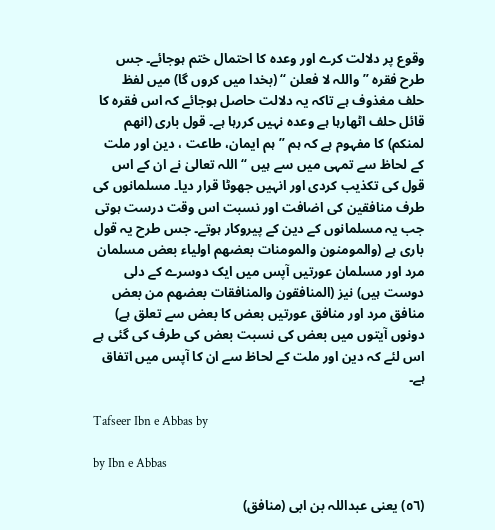وقوع پر دلالت کرے اور وعدہ کا احتمال ختم ہوجائے۔ جس طرح فقرہ ” واللہ لا فعلن “ (بخدا میں کروں گا) میں لفظ حلف مغذوف ہے تاکہ یہ دلالت حاصل ہوجائے کہ اس فقرہ کا قائل حلف اٹھارہا ہے وعدہ نہیں کررہا ہے۔ قول باری (انھم لمنکم) کا مفہوم ہے کہ ہم ” ہم ایمان، طاعت ، دین اور ملت کے لحاظ سے تمہی میں سے ہیں “ اللہ تعالیٰ نے ان کے اس قول کی تکذیب کردی اور انہیں جھوٹا قرار دیا۔ مسلمانوں کی طرف منافقین کی اضافت اور نسبت اس وقت درست ہوتی جب یہ مسلمانوں کے دین کے پیروکار ہوتے۔ جس طرح یہ قول باری ہے (والمومنون والمومنات بعضھم اولیاء بعض مسلمان مرد اور مسلمان عورتیں آپس میں ایک دوسرے کے دلی دوست ہیں) نیز (المنافقون والمنافقات بعضھم من بعض منافق مرد اور منافق عورتیں بعض کا بعض سے تعلق ہے) دونوں آیتوں میں بعض کی نسبت بعض کی طرف کی گئی ہے اس لئے کہ دین اور ملت کے لحاظ سے ان کا آپس میں اتفاق ہے۔

Tafseer Ibn e Abbas by

by Ibn e Abbas

(٥٦) یعنی عبداللہ بن ابی (منافق)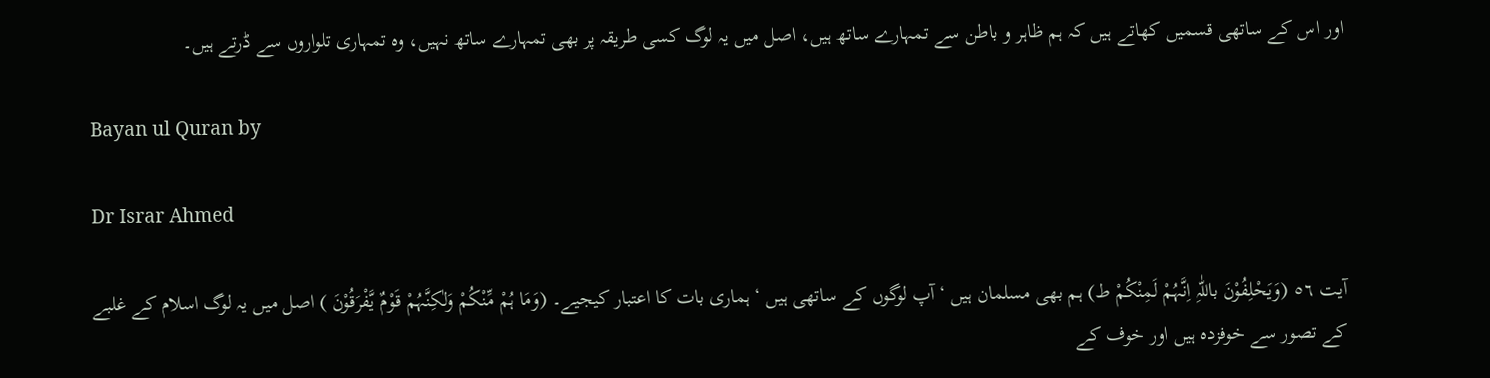اور اس کے ساتھی قسمیں کھاتے ہیں کہ ہم ظاہر و باطن سے تمہارے ساتھ ہیں، اصل میں یہ لوگ کسی طریقہ پر بھی تمہارے ساتھ نہیں، وہ تمہاری تلواروں سے ڈرتے ہیں۔

Bayan ul Quran by

Dr Israr Ahmed

آیت ٥٦ (وَیَحْلِفُوْنَ باللّٰہِ اِنَّہُمْ لَمِنْکُمْ ط) ہم بھی مسلمان ہیں ‘ آپ لوگوں کے ساتھی ہیں ‘ ہماری بات کا اعتبار کیجیے۔ (وَمَا ہُمْ مِّنْکُمْ وَلٰکِنَّہُمْ قَوْمٌ یَّفْرَقُوْنَ ) اصل میں یہ لوگ اسلام کے غلبے کے تصور سے خوفزدہ ہیں اور خوف کے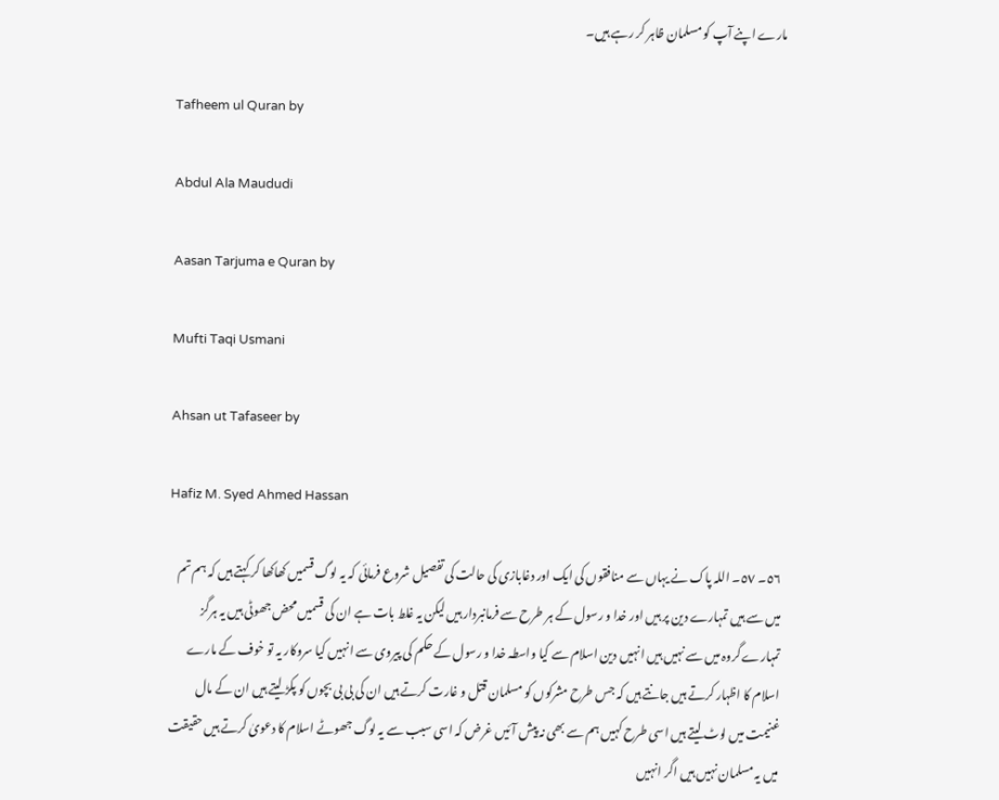مارے اپنے آپ کو مسلمان ظاہر کر رہے ہیں۔

Tafheem ul Quran by

Abdul Ala Maududi

Aasan Tarjuma e Quran by

Mufti Taqi Usmani

Ahsan ut Tafaseer by

Hafiz M. Syed Ahmed Hassan

٥٦۔ ٥٧۔ اللہ پاک نے یہاں سے منافقوں کی ایک اور دغابازی کی حالت کی تفصیل شروع فرمائی کہ یہ لوگ قسمیں کھاکھا کر کہتے ہیں کہ ہم تم میں سے ہیں تمہارے دین پر ہیں اور خدا و رسول کے ہر طرح سے فرمانبردار ہیں لیکن یہ غلط بات ہے ان کی قسمیں محض جھوٹی ہیں یہ ہرگز تمہارے گروہ میں سے نہیں ہیں انہیں دین اسلام سے کیا واسطہ خدا و رسول کے حکم کی پیروی سے انہیں کیا سروکار یہ تو خوف کے مارے اسلام کا اظہار کرتے ہیں جانتے ہیں کہ جس طرح مشرکوں کو مسلمان قتل و غارت کرتے ہیں ان کی بی بی بچوں کو پکڑ لیتے ہیں ان کے مال غنیمت میں لوٹ لیتے ہیں اسی طرح کہیں ہم سے بھی نہ پیش آئیں غرض کہ اسی سبب سے یہ لوگ جھوٹے اسلام کا دعویٰ کرتے ہیں حقیقت میں یہ مسلمان نہیں ہیں اگر انہیں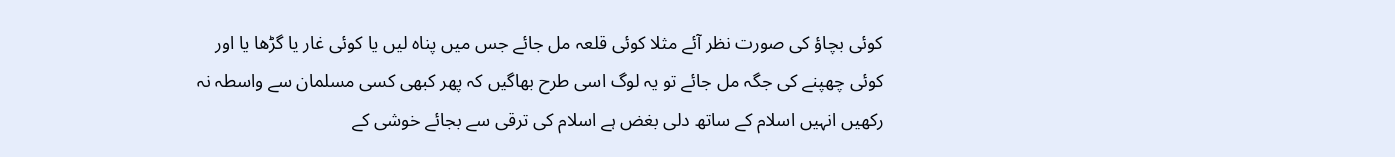کوئی بچاؤ کی صورت نظر آئے مثلا کوئی قلعہ مل جائے جس میں پناہ لیں یا کوئی غار یا گڑھا یا اور کوئی چھپنے کی جگہ مل جائے تو یہ لوگ اسی طرح بھاگیں کہ پھر کبھی کسی مسلمان سے واسطہ نہ رکھیں انہیں اسلام کے ساتھ دلی بغض ہے اسلام کی ترقی سے بجائے خوشی کے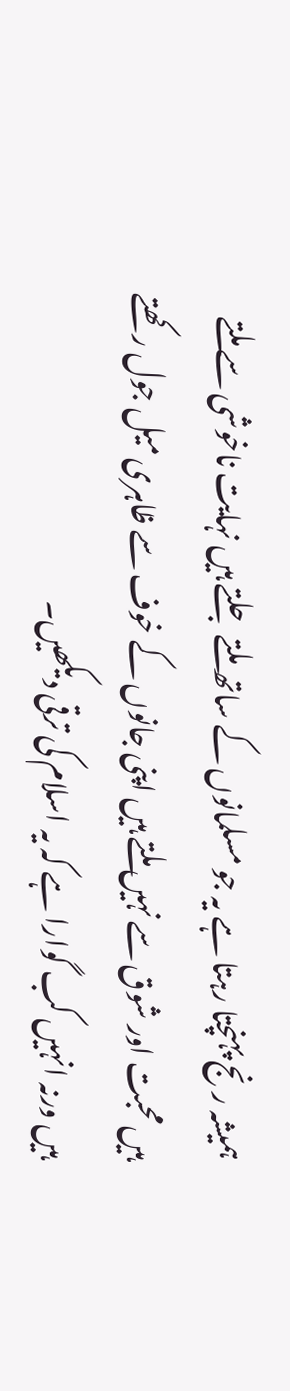ہمیشہ رنج پہنچتا رہتا ہے یہ جو مسلمانوں کے ساتھ ملتے جلتے ہیں نہایت ناخوشی سے ملتے ہیں محبت اور شوق سے نہیں ملتے ہیں اپنی جانوں کے خوف سے ظاہری میل جول رکھتے ہیں ورنہ انہیں کب گوارا ہے کہ یہ اسلام کی ترقی دیکھیں۔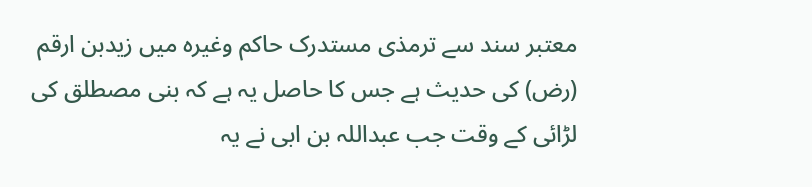معتبر سند سے ترمذی مستدرک حاکم وغیرہ میں زیدبن ارقم (رض) کی حدیث ہے جس کا حاصل یہ ہے کہ بنی مصطلق کی لڑائی کے وقت جب عبداللہ بن ابی نے یہ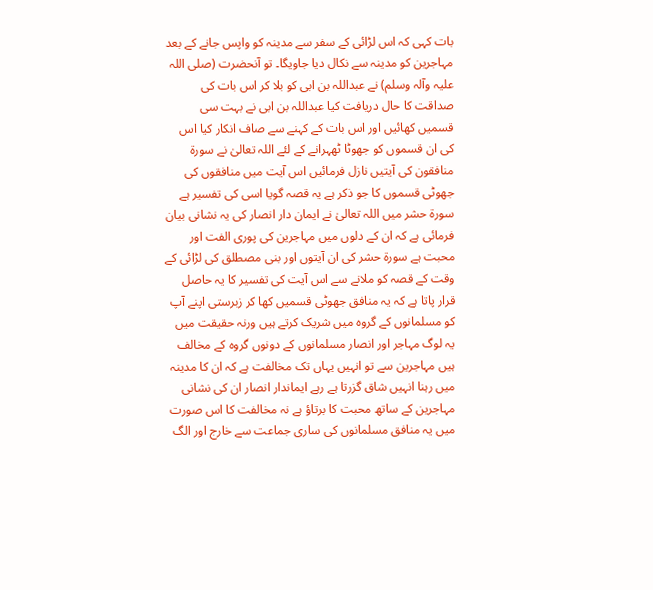بات کہی کہ اس لڑائی کے سفر سے مدینہ کو واپس جانے کے بعد مہاجرین کو مدینہ سے نکال دیا جاویگا۔ تو آنحضرت (صلی اللہ علیہ وآلہ وسلم) نے عبداللہ بن ابی کو بلا کر اس بات کی صداقت کا حال دریافت کیا عبداللہ بن ابی نے بہت سی قسمیں کھائیں اور اس بات کے کہنے سے صاف انکار کیا اس کی ان قسموں کو جھوٹا ٹھہرانے کے لئے اللہ تعالیٰ نے سورة منافقون کی آیتیں نازل فرمائیں اس آیت میں منافقوں کی جھوٹی قسموں کا جو ذکر ہے یہ قصہ گویا اسی کی تفسیر ہے سورة حشر میں اللہ تعالیٰ نے ایمان دار انصار کی یہ نشانی بیان فرمائی ہے کہ ان کے دلوں میں مہاجرین کی پوری الفت اور محبت ہے سورة حشر کی ان آیتوں اور بنی مصطلق کی لڑائی کے وقت کے قصہ کو ملانے سے اس آیت کی تفسیر کا یہ حاصل قرار پاتا ہے کہ یہ منافق جھوٹی قسمیں کھا کر زبرستی اپنے آپ کو مسلمانوں کے گروہ میں شریک کرتے ہیں ورنہ حقیقت میں یہ لوگ مہاجر اور انصار مسلمانوں کے دونوں گروہ کے مخالف ہیں مہاجرین سے تو انہیں یہاں تک مخالفت ہے کہ ان کا مدینہ میں رہنا انہیں شاق گزرتا ہے رہے ایماندار انصار ان کی نشانی مہاجرین کے ساتھ محبت کا برتاؤ ہے نہ مخالفت کا اس صورت میں یہ منافق مسلمانوں کی ساری جماعت سے خارج اور الگ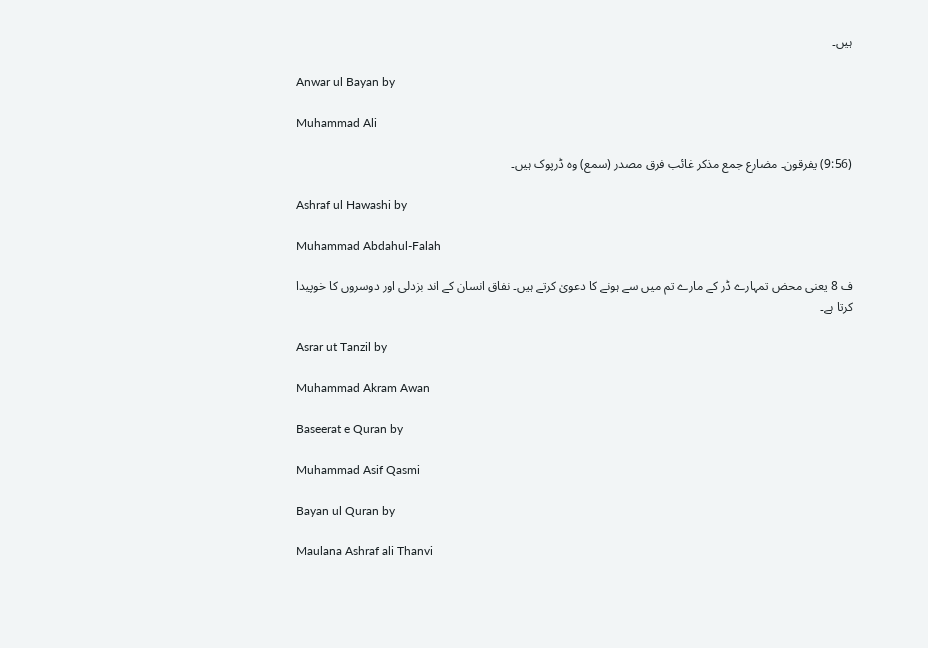ہیں۔

Anwar ul Bayan by

Muhammad Ali

(9:56) یفرقون۔ مضارع جمع مذکر غائب فرق مصدر (سمع) وہ ڈرپوک ہیں۔

Ashraf ul Hawashi by

Muhammad Abdahul-Falah

ف 8 یعنی محض تمہارے ڈر کے مارے تم میں سے ہونے کا دعویٰ کرتے ہیں۔ نفاق انسان کے اند بزدلی اور دوسروں کا خوپیدا کرتا ہے۔

Asrar ut Tanzil by

Muhammad Akram Awan

Baseerat e Quran by

Muhammad Asif Qasmi

Bayan ul Quran by

Maulana Ashraf ali Thanvi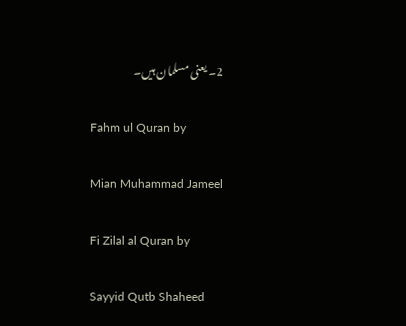2۔ یعنی مسلمان ہیں۔

Fahm ul Quran by

Mian Muhammad Jameel

Fi Zilal al Quran by

Sayyid Qutb Shaheed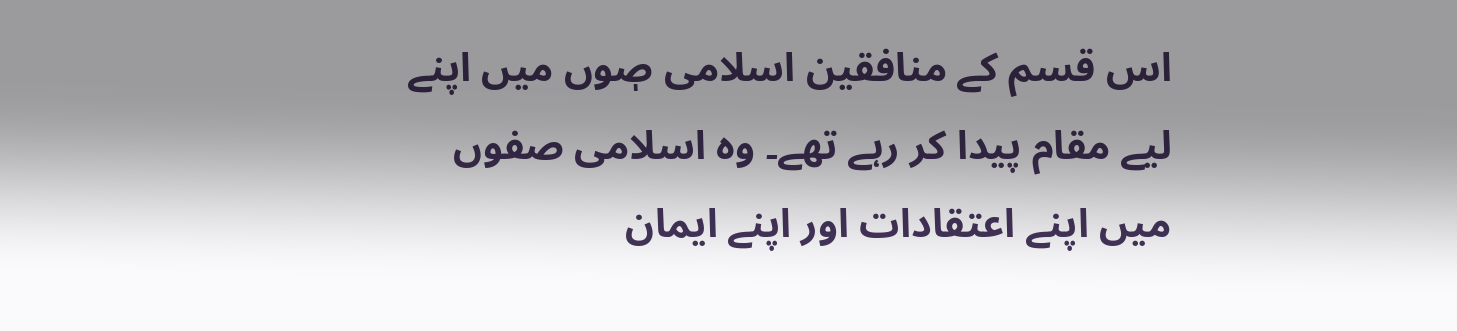اس قسم کے منافقین اسلامی صٖوں میں اپنے لیے مقام پیدا کر رہے تھے۔ وہ اسلامی صفوں میں اپنے اعتقادات اور اپنے ایمان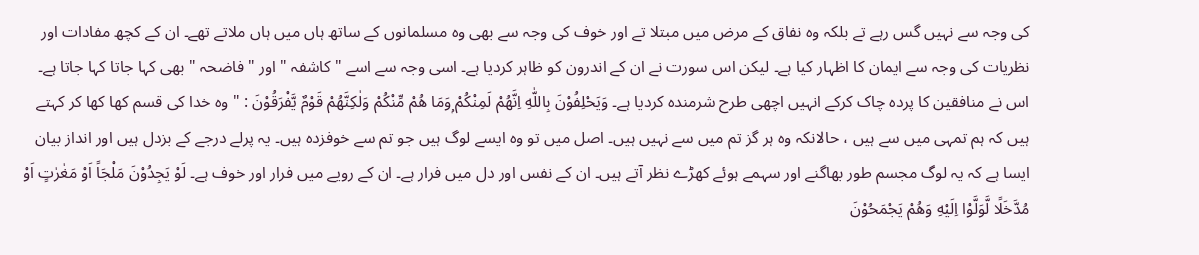کی وجہ سے نہیں گس رہے تے بلکہ وہ نفاق کے مرض میں مبتلا تے اور خوف کی وجہ سے بھی وہ مسلمانوں کے ساتھ ہاں میں ہاں ملاتے تھے۔ ان کے کچھ مفادات اور نظریات کی وجہ سے ایمان کا اظہار کیا ہے۔ لیکن اس سورت نے ان کے اندرون کو ظاہر کردیا ہے۔ اسی وجہ سے اسے " کاشفہ " اور " فاضحہ " بھی کہا جاتا کہا جاتا ہے۔ اس نے منافقین کا پردہ چاک کرکے انہیں اچھی طرح شرمندہ کردیا ہے۔ وَيَحْلِفُوْنَ بِاللّٰهِ اِنَّهُمْ لَمِنْكُمْ ۭوَمَا هُمْ مِّنْكُمْ وَلٰكِنَّهُمْ قَوْمٌ يَّفْرَقُوْنَ : " وہ خدا کی قسم کھا کھا کر کہتے ہیں کہ ہم تمہی میں سے ہیں ، حالانکہ وہ ہر گز تم میں سے نہیں ہیں۔ اصل میں تو وہ ایسے لوگ ہیں جو تم سے خوفزدہ ہیں۔ یہ پرلے درجے کے بزدل ہیں اور انداز بیان ایسا ہے کہ یہ لوگ مجسم طور بھاگنے اور سہمے ہوئے کھڑے نظر آتے ہیں۔ ان کے نفس اور دل میں فرار ہے۔ ان کے رویے میں فرار اور خوف ہے۔ لَوْ يَجِدُوْنَ مَلْجَاً اَوْ مَغٰرٰتٍ اَوْ مُدَّخَلًا لَّوَلَّوْا اِلَيْهِ وَهُمْ يَجْمَحُوْنَ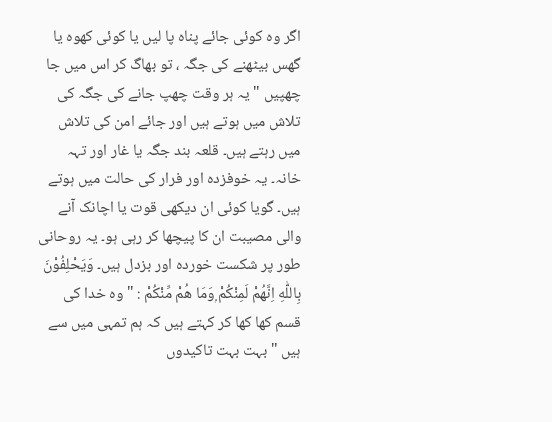اگر وہ کوئی جائے پناہ پا لیں یا کوئی کھوہ یا گھس بیٹھنے کی جگہ ، تو بھاگ کر اس میں جا چھپیں " یہ ہر وقت چھپ جانے کی جگہ کی تلاش میں ہوتے ہیں اور جائے امن کی تلاش میں رہتے ہیں۔ قلعہ بند جگہ یا غار اور تہہ خانہ۔ یہ خوفزدہ اور فرار کی حالت میں ہوتے ہیں۔ گویا کوئی ان دیکھی قوت یا اچانک آنے والی مصیبت ان کا پیچھا کر رہی ہو۔ یہ روحانی طور پر شکست خوردہ اور بزدل ہیں۔ وَيَحْلِفُوْنَ بِاللّٰهِ اِنَّهُمْ لَمِنْكُمْ ۭوَمَا هُمْ مِّنْكُمْ : " وہ خدا کی قسم کھا کھا کر کہتے ہیں کہ ہم تمہی میں سے ہیں " بہت بہت تاکیدوں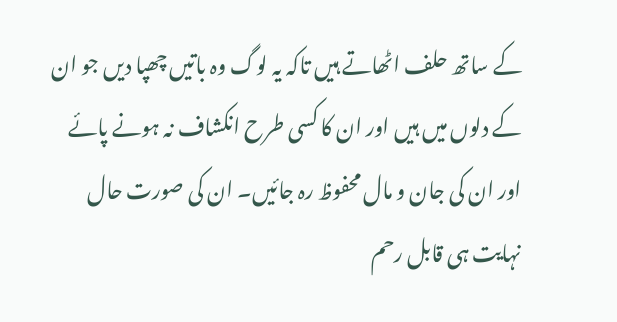کے ساتھ حلف اٹھاتے ہیں تاکہ یہ لوگ وہ باتیں چھپا دیں جو ان کے دلوں میں ہیں اور ان کا کسی طرح انکشاف نہ ہونے پائے اور ان کی جان و مال محفوظ رہ جائیں۔ ان کی صورت حال نہایت ہی قابل رحم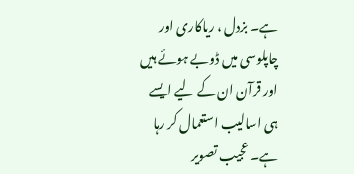ہے۔ بزدل ، ریاکاری اور چاپلوسی میں ڈوبے ہوئے ہیں اور قرآن ان کے لیے ایسے ہی اسالیب استعمال کر رہا ہے۔ عجیب تصویر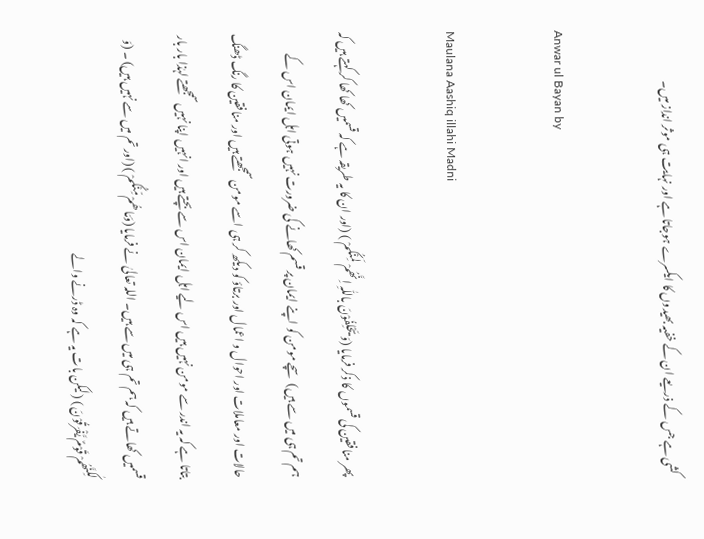کشی ہے جس کے ذریعے ان کے خفیہ بھیدوں کا ایکسرے ہوجاتا ہے اور نہایت ہی موثر انداز میں۔

Anwar ul Bayan by

Maulana Aashiq illahi Madni

پھر منافقین کی قسموں کا ذکر فرمایا (وَ یَحْلِفُوْنَ باللّٰہِ اِنَّھُمْ لَمِنْکُمْ ) (اور ان کا یہ طریقہ ہے کہ قسمیں کھا کھا کر کہتے ہیں کہ ہم تم ہی میں سے ہیں) سچے مومن کو اپنے ایمان پر قسم کھانے کی ضرورت نہیں ہوتی اہل ایمان اس کے حالات اور معاملات اور احوال و اعمال اور برتاؤ کو دیکھ کر ہی اسے مومن سمجھتے ہیں اور منافقین کا رنگ ڈھنگ بتاتا ہے کہ یہ اندر سے مومن نہیں ہیں اس لیے اہل ایمان اس سے بچتے ہیں اور انہیں اپنا نہیں سمجھتے لہٰذا بار بار قسمیں کھاتے ہیں کہ ہم تم ہی میں سے ہیں۔ اللہ تعالیٰ نے فرمایا (وَمَا ھُمْ مِّنْکُمْ ) (اور تم میں سے نہیں ہیں) ۔ (وَ لٰکِنَّھُمْ قَوْمٌ یَّفْرَقُوْنَ ) (لیکن بات یہ ہے کہ وہ ڈرنے والے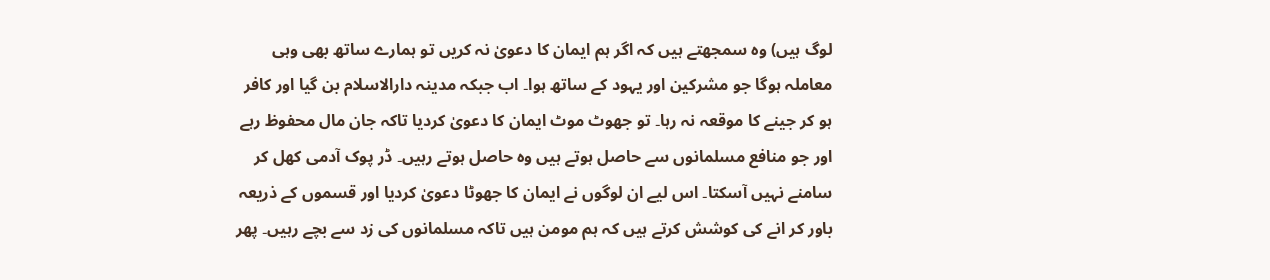لوگ ہیں) وہ سمجھتے ہیں کہ اگر ہم ایمان کا دعویٰ نہ کریں تو ہمارے ساتھ بھی وہی معاملہ ہوگا جو مشرکین اور یہود کے ساتھ ہوا۔ اب جبکہ مدینہ دارالاسلام بن گیا اور کافر ہو کر جینے کا موقعہ نہ رہا۔ تو جھوٹ موٹ ایمان کا دعویٰ کردیا تاکہ جان مال محفوظ رہے اور جو منافع مسلمانوں سے حاصل ہوتے ہیں وہ حاصل ہوتے رہیں۔ ڈر پوک آدمی کھل کر سامنے نہیں آسکتا۔ اس لیے ان لوگوں نے ایمان کا جھوٹا دعویٰ کردیا اور قسموں کے ذریعہ باور کر انے کی کوشش کرتے ہیں کہ ہم مومن ہیں تاکہ مسلمانوں کی زد سے بچے رہیں۔ پھر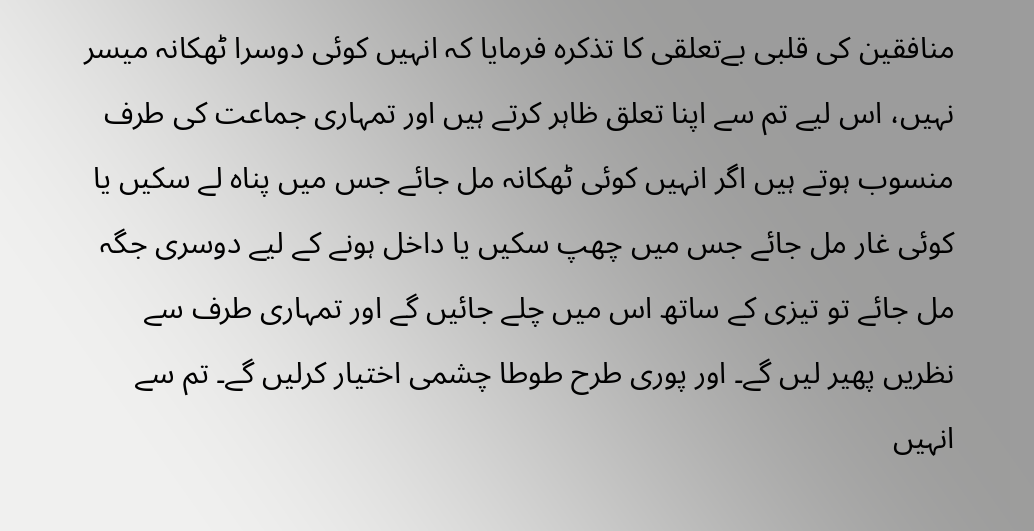منافقین کی قلبی بےتعلقی کا تذکرہ فرمایا کہ انہیں کوئی دوسرا ٹھکانہ میسر نہیں، اس لیے تم سے اپنا تعلق ظاہر کرتے ہیں اور تمہاری جماعت کی طرف منسوب ہوتے ہیں اگر انہیں کوئی ٹھکانہ مل جائے جس میں پناہ لے سکیں یا کوئی غار مل جائے جس میں چھپ سکیں یا داخل ہونے کے لیے دوسری جگہ مل جائے تو تیزی کے ساتھ اس میں چلے جائیں گے اور تمہاری طرف سے نظریں پھیر لیں گے۔ اور پوری طرح طوطا چشمی اختیار کرلیں گے۔ تم سے انہیں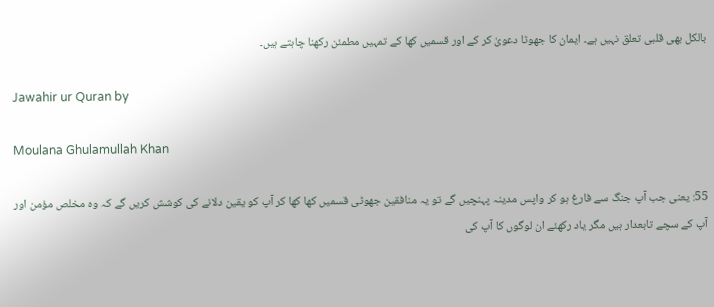بالکل بھی قلبی تعلق نہیں ہے۔ ایمان کا جھوٹا دعویٰ کر کے اور قسمیں کھا کے تمہیں مطمئن رکھنا چاہتے ہیں۔

Jawahir ur Quran by

Moulana Ghulamullah Khan

55: یعنی جب آپ جنگ سے فارغ ہو کر واپس مدینہ پہنچیں گے تو یہ منافقین جھوٹی قسمیں کھا کھا کر آپ کو یقین دلانے کی کوشش کریں گے کہ وہ مخلص مؤمن اور آپ کے سچے تابعدار ہیں مگر یاد رکھئے ان لوگوں کا آپ کی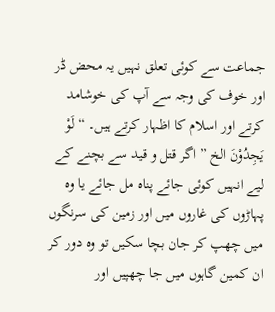جماعت سے کوئی تعلق نہیں یہ محض ڈر اور خوف کی وجہ سے آپ کی خوشامد کرتے اور اسلام کا اظہار کرتے ہیں۔ “ لَوْ یَجِدُوْنَ الخ ” اگر قتل و قید سے بچنے کے لیے انہیں کوئی جائے پناہ مل جائے یا وہ پہاڑوں کی غاروں میں اور زمین کی سرنگوں میں چھپ کر جان بچا سکیں تو وہ دور کر ان کمین گاہوں میں جا چھپیں اور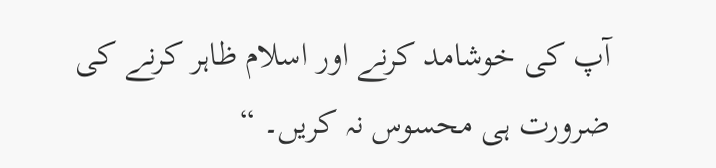آپ کی خوشامد کرنے اور اسلام ظاہر کرنے کی ضرورت ہی محسوس نہ کریں۔ “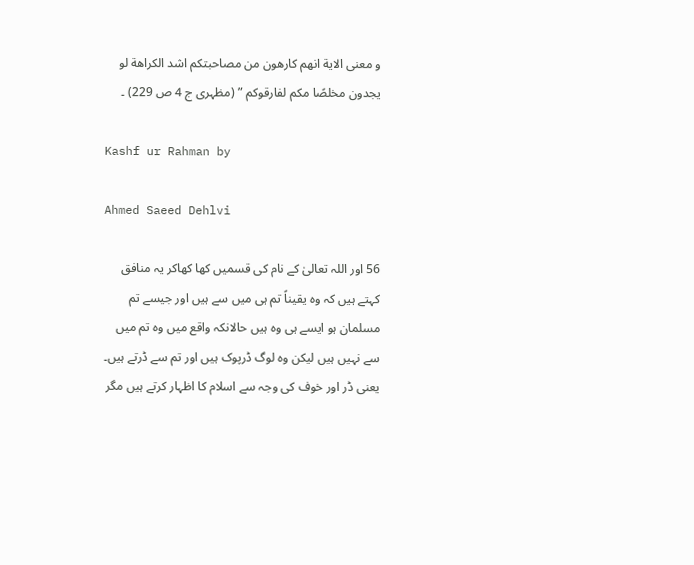و معنی الایة انھم کارھون من مصاحبتکم اشد الکراھة لو یجدون مخلصًا مکم لفارقوکم ” (مظہری ج 4 ص 229) ۔

Kashf ur Rahman by

Ahmed Saeed Dehlvi

56 اور اللہ تعالیٰ کے نام کی قسمیں کھا کھاکر یہ منافق کہتے ہیں کہ وہ یقیناً تم ہی میں سے ہیں اور جیسے تم مسلمان ہو ایسے ہی وہ ہیں حالانکہ واقع میں وہ تم میں سے نہیں ہیں لیکن وہ لوگ ڈرپوک ہیں اور تم سے ڈرتے ہیں۔ یعنی ڈر اور خوف کی وجہ سے اسلام کا اظہار کرتے ہیں مگر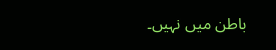باطن میں نہیں۔